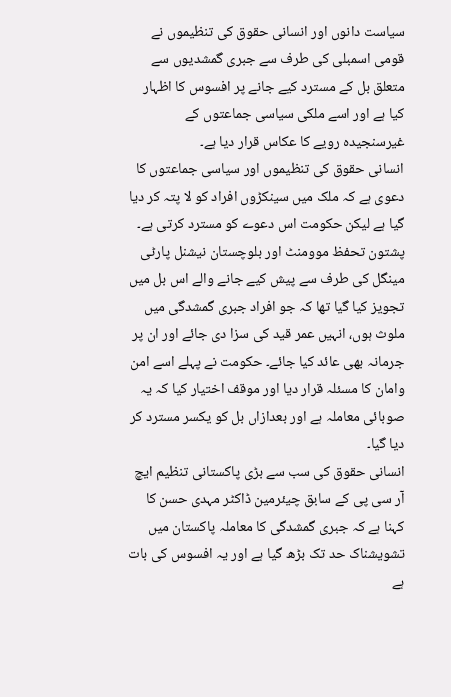سیاست دانوں اور انسانی حقوق کی تنظیموں نے قومی اسمبلی کی طرف سے جبری گمشدیوں سے متعلق بل کے مسترد کیے جانے پر افسوس کا اظہار کیا ہے اور اسے ملکی سیاسی جماعتوں کے غیرسنجیدہ رویے کا عکاس قرار دیا ہے۔
انسانی حقوق کی تنظیموں اور سیاسی جماعتوں کا دعوی ہے کہ ملک میں سینکڑوں افراد کو لا پتہ کر دیا گیا ہے لیکن حکومت اس دعوے کو مسترد کرتی ہے۔ پشتون تحفظ موومنٹ اور بلوچستان نیشنل پارٹی مینگل کی طرف سے پیش کیے جانے والے اس بل میں تجویز کیا گیا تھا کہ جو افراد جبری گمشدگی میں ملوث ہوں، انہیں عمر قید کی سزا دی جائے اور ان پر جرمانہ بھی عائد کیا جائے۔ حکومت نے پہلے اسے امن وامان کا مسئلہ قرار دیا اور موقف اختیار کیا کہ یہ صوبائی معاملہ ہے اور بعدازاں بل کو یکسر مسترد کر دیا گیا۔
انسانی حقوق کی سب سے بڑی پاکستانی تنظیم ایچ آر سی پی کے سابق چیئرمین ڈاکٹر مہدی حسن کا کہنا ہے کہ جبری گمشدگی کا معاملہ پاکستان میں تشویشناک حد تک بڑھ گیا ہے اور یہ افسوس کی بات ہے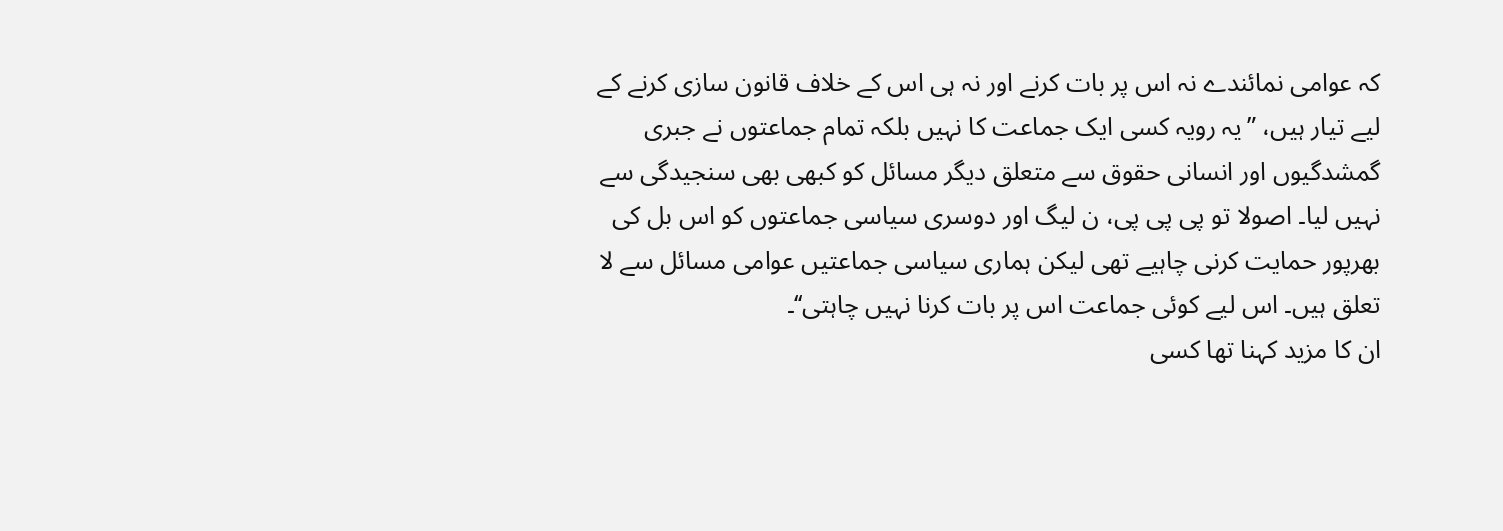کہ عوامی نمائندے نہ اس پر بات کرنے اور نہ ہی اس کے خلاف قانون سازی کرنے کے لیے تیار ہیں، ”یہ رویہ کسی ایک جماعت کا نہیں بلکہ تمام جماعتوں نے جبری گمشدگیوں اور انسانی حقوق سے متعلق دیگر مسائل کو کبھی بھی سنجیدگی سے نہیں لیا۔ اصولا تو پی پی پی، ن لیگ اور دوسری سیاسی جماعتوں کو اس بل کی بھرپور حمایت کرنی چاہیے تھی لیکن ہماری سیاسی جماعتیں عوامی مسائل سے لا تعلق ہیں۔ اس لیے کوئی جماعت اس پر بات کرنا نہیں چاہتی‘‘۔
ان کا مزید کہنا تھا کسی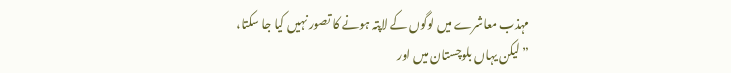مہذب معاشرے میں لوگوں کے لاپتہ ہونے کا تصور نہیں کیا جا سکتا، ”لیکن یہاں بلوچستان میں اور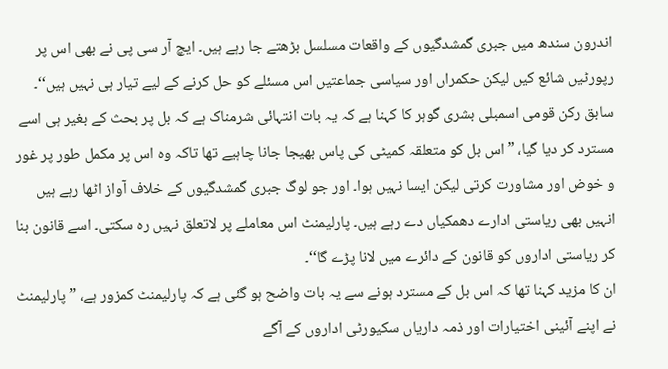اندرون سندھ میں جبری گمشدگیوں کے واقعات مسلسل بڑھتے جا رہے ہیں۔ ایچ آر سی پی نے بھی اس پر رپورٹیں شائع کیں لیکن حکمراں اور سیاسی جماعتیں اس مسئلے کو حل کرنے کے لیے تیار ہی نہیں ہیں‘‘۔
سابق رکن قومی اسمبلی بشری گوہر کا کہنا ہے کہ یہ بات انتہائی شرمناک ہے کہ بل پر بحث کے بغیر ہی اسے مسترد کر دیا گیا، ”اس بل کو متعلقہ کمیٹی کی پاس بھیجا جانا چاہیے تھا تاکہ وہ اس پر مکمل طور پر غور و خوض اور مشاورت کرتی لیکن ایسا نہیں ہوا۔ اور جو لوگ جبری گمشدگیوں کے خلاف آواز اٹھا رہے ہیں انہیں بھی ریاستی ادارے دھمکیاں دے رہے ہیں۔ پارلیمنٹ اس معاملے پر لاتعلق نہیں رہ سکتی۔ اسے قانون بنا کر ریاستی اداروں کو قانون کے دائرے میں لانا پڑے گا‘‘۔
ان کا مزید کہنا تھا کہ اس بل کے مسترد ہونے سے یہ بات واضح ہو گئی ہے کہ پارلیمنٹ کمزور ہے، ”پارلیمنٹ نے اپنے آئینی اختیارات اور ذمہ داریاں سکیورٹی اداروں کے آگے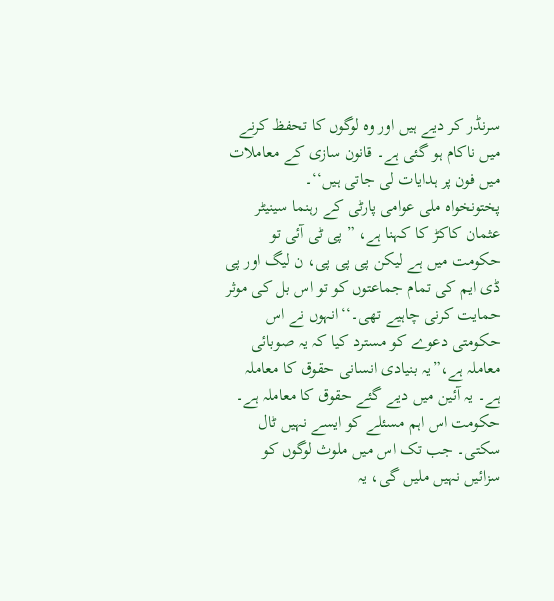سرنڈر کر دیے ہیں اور وہ لوگوں کا تحفظ کرنے میں ناکام ہو گئی ہے۔ قانون سازی کے معاملات میں فون پر ہدایات لی جاتی ہیں‘‘۔
پختونخواہ ملی عوامی پارٹی کے رہنما سینیٹر عثمان کاکڑ کا کہنا ہے، ” پی ٹی آئی تو حکومت میں ہے لیکن پی پی پی، ن لیگ اور پی ڈی ایم کی تمام جماعتوں کو تو اس بل کی موثر حمایت کرنی چاہیے تھی۔‘‘انہوں نے اس حکومتی دعوے کو مسترد کیا کہ یہ صوبائی معاملہ ہے،”یہ بنیادی انسانی حقوق کا معاملہ ہے۔ یہ آئین میں دیے گئے حقوق کا معاملہ ہے۔ حکومت اس اہم مسئلے کو ایسے نہیں ٹال سکتی۔ جب تک اس میں ملوث لوگوں کو سزائیں نہیں ملیں گی، یہ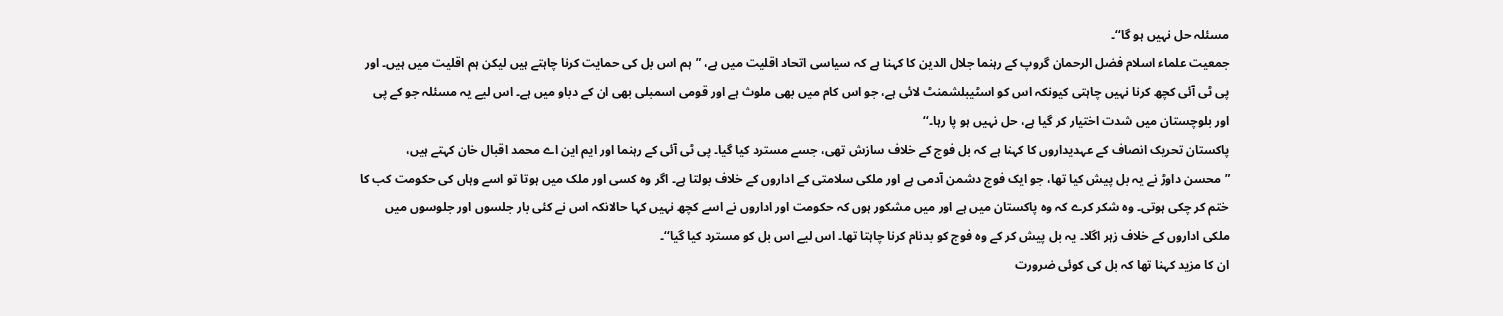مسئلہ حل نہیں ہو گا‘‘۔
جمعیت علماء اسلام فضل الرحمان گروپ کے رہنما جلال الدین کا کہنا ہے کہ سیاسی اتحاد اقلیت میں ہے، ”ہم اس بل کی حمایت کرنا چاہتے ہیں لیکن ہم اقلیت میں ہیں۔ اور پی ٹی آئی کچھ کرنا نہیں چاہتی کیونکہ اس کو اسٹیبلشمنٹ لائی ہے، جو اس کام میں بھی ملوث ہے اور قومی اسمبلی بھی ان کے دباو میں ہے۔ اس لیے یہ مسئلہ جو کے پی اور بلوچستان میں شدت اختیار کر گیا ہے، حل نہیں ہو پا رہا۔‘‘
پاکستان تحریک انصاف کے عہدیداروں کا کہنا ہے کہ بل فوج کے خلاف سازش تھی، جسے مسترد کیا گیا۔ پی ٹی آئی کے رہنما اور ایم این اے محمد اقبال خان کہتے ہیں، ”محسن داوڑ نے یہ بل پیش کیا تھا، جو ایک فوج دشمن آدمی ہے اور ملکی سلامتی کے اداروں کے خلاف بولتا ہے۔ اگر وہ کسی اور ملک میں ہوتا تو اسے وہاں کی حکومت کب کا ختم کر چکی ہوتی۔ وہ شکر کرے کہ وہ پاکستان میں ہے اور میں مشکور ہوں کہ حکومت اور اداروں نے اسے کچھ نہیں کہا حالانکہ اس نے کئی بار جلسوں اور جلوسوں میں ملکی اداروں کے خلاف زہر اگلا۔ یہ بل پیش کر کے وہ فوج کو بدنام کرنا چاہتا تھا۔ اس لیے اس بل کو مسترد کیا گیا‘‘۔
ان کا مزید کہنا تھا کہ بل کی کوئی ضرورت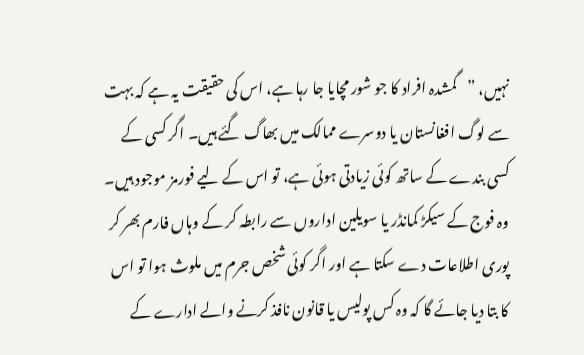نہیں، ”گمشدہ افراد کا جو شور مچایا جا رہا ہے، اس کی حقیقت یہ ہے کہ بہت سے لوگ افغانستان یا دوسرے ممالک میں بھاگ گئے ہیں۔ اگر کسی کے کسی بندے کے ساتھ کوئی زیادتی ہوئی ہے، تو اس کے لیے فورمز موجود ہیں۔ وہ فوج کے سیکڑ کمانڈر یا سویلین اداروں سے رابطہ کر کے وہاں فارم بھر کر پوری اطلاعات دے سکتا ہے اور اگر کوئی شخص جرم میں ملوث ہوا تو اس کا بتا دیا جائے گا کہ وہ کس پولیس یا قانون نافذ کرنے والے ادارے کے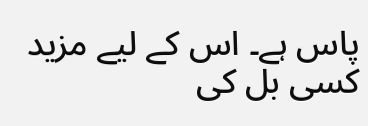پاس ہے۔ اس کے لیے مزید کسی بل کی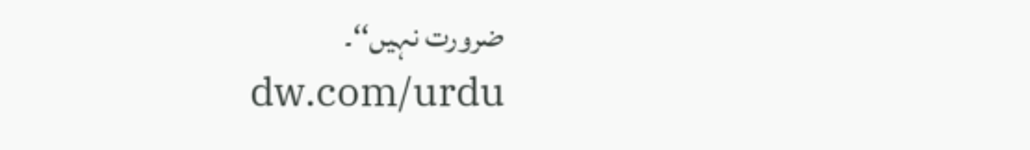ضرورت نہیں‘‘۔
dw.com/urdu